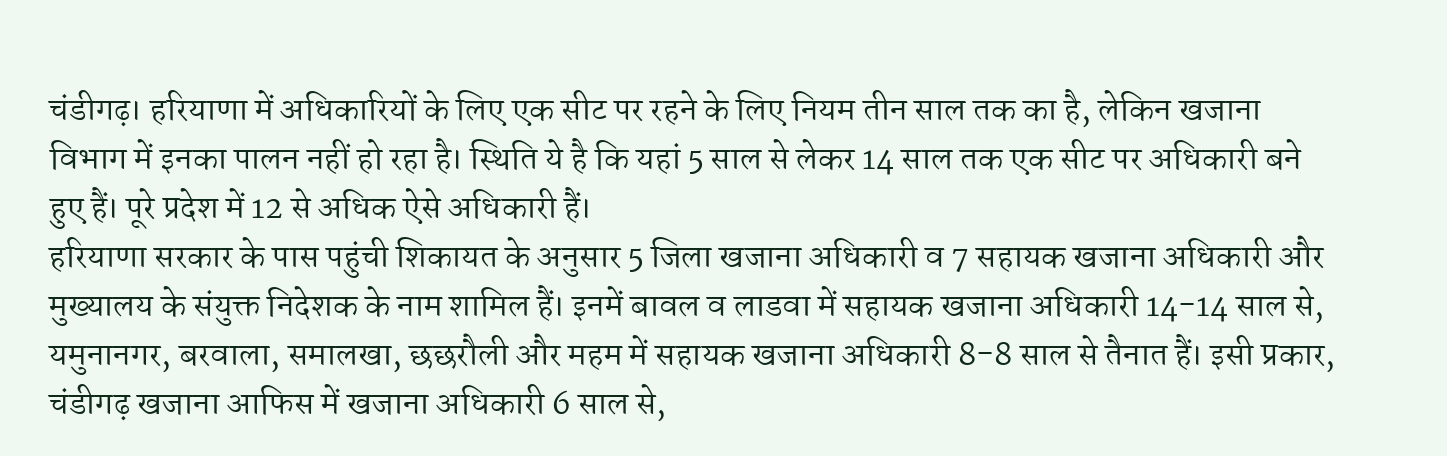चंडीगढ़। हरियाणा में अधिकारियों के लिए एक सीट पर रहने के लिए नियम तीन साल तक का है, लेकिन खजाना विभाग में इनका पालन नहीं हो रहा है। स्थिति ये है कि यहां 5 साल से लेकर 14 साल तक एक सीट पर अधिकारी बने हुए हैं। पूरे प्रदेश में 12 से अधिक ऐसे अधिकारी हैं।
हरियाणा सरकार के पास पहुंची शिकायत के अनुसार 5 जिला खजाना अधिकारी व 7 सहायक खजाना अधिकारी और मुख्यालय के संयुक्त निदेशक के नाम शामिल हैं। इनमें बावल व लाडवा में सहायक खजाना अधिकारी 14-14 साल से, यमुनानगर, बरवाला, समालखा, छछरौली और महम में सहायक खजाना अधिकारी 8-8 साल से तैनात हैं। इसी प्रकार, चंडीगढ़ खजाना आफिस में खजाना अधिकारी 6 साल से,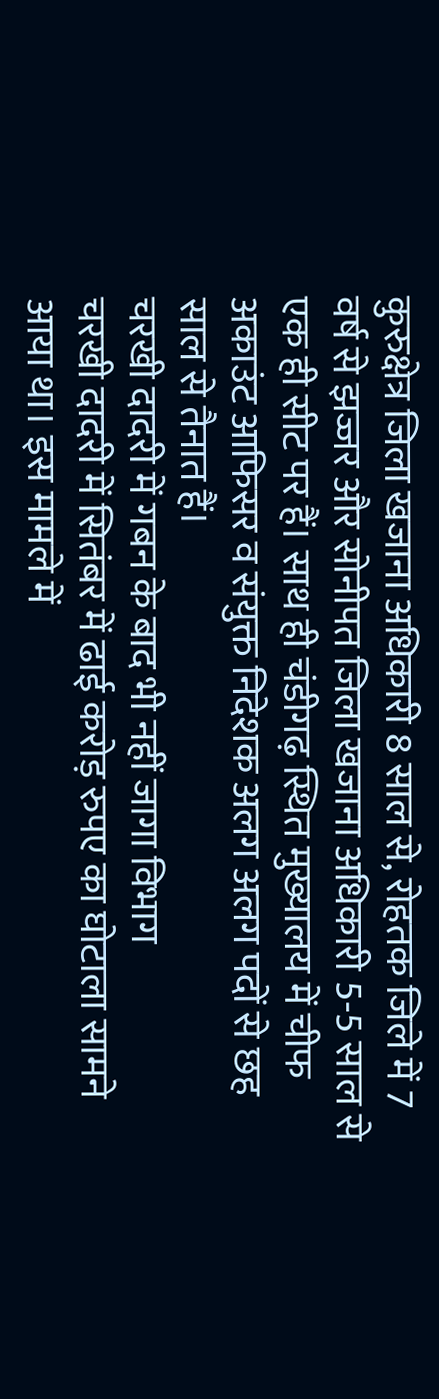कुरुक्षेत्र जिला खजाना अधिकारी 8 साल से, रोहतक जिले में 7 वर्ष से झज्जर और सोनीपत जिला खजाना अधिकारी 5-5 साल से एक ही सीट पर हैं। साथ ही चंडीगढ़ स्थित मुख्यालय में चीफ अकाउंट आफिसर व संयुक्त निदेशक अलग अलग पदों से छह साल से तैनात हैं।
चरखी दादरी में गबन के बाद भी नहीं जागा विभाग
चरखी दादरी में सितंबर में ढाई करोड़ रुपए का घोटाला सामने आया था। इस मामले में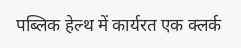पब्लिक हेल्थ में कार्यरत एक क्लर्क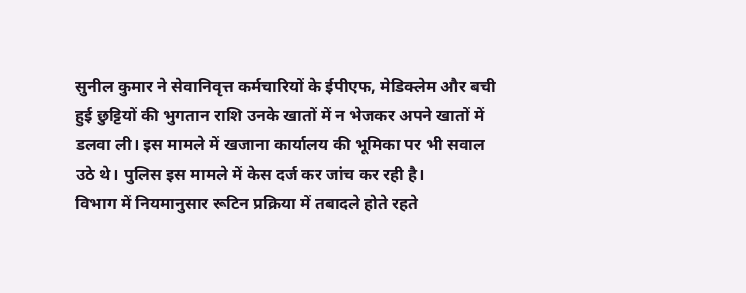सुनील कुमार ने सेवानिवृत्त कर्मचारियों के ईपीएफ, मेडिक्लेम और बची हुई छुट्टियों की भुगतान राशि उनके खातों में न भेजकर अपने खातों में डलवा ली। इस मामले में खजाना कार्यालय की भूमिका पर भी सवाल उठे थे। पुलिस इस मामले में केस दर्ज कर जांच कर रही है।
विभाग में नियमानुसार रूटिन प्रक्रिया में तबादले होते रहते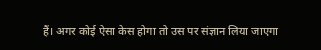हैं। अगर कोई ऐसा केस होगा तो उस पर संज्ञान लिया जाएगा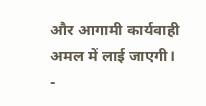और आगामी कार्यवाही अमल में लाई जाएगी। -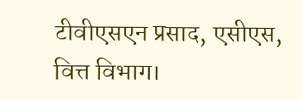टीवीएसएन प्रसाद, एसीएस, वित्त विभाग।